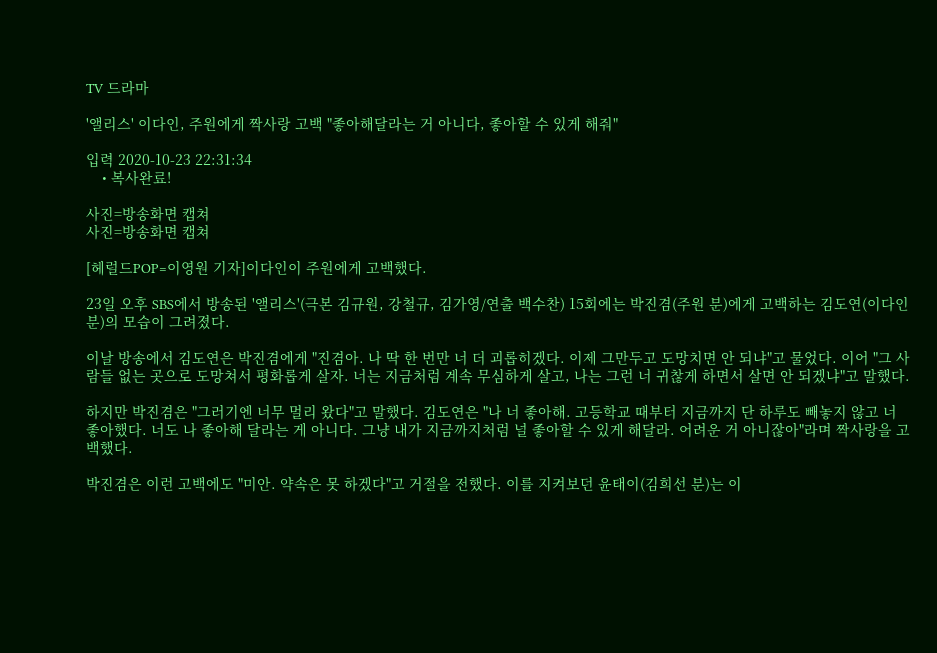TV 드라마

'앨리스' 이다인, 주원에게 짝사랑 고백 "좋아해달라는 거 아니다, 좋아할 수 있게 해줘"

입력 2020-10-23 22:31:34
    • 복사완료!

사진=방송화면 캡쳐
사진=방송화면 캡쳐

[헤럴드POP=이영원 기자]이다인이 주원에게 고백했다.

23일 오후 SBS에서 방송된 '앨리스'(극본 김규원, 강철규, 김가영/연출 백수찬) 15회에는 박진겸(주원 분)에게 고백하는 김도연(이다인 분)의 모습이 그려졌다.

이날 방송에서 김도연은 박진겸에게 "진겸아. 나 딱 한 번만 너 더 괴롭히겠다. 이제 그만두고 도망치면 안 되냐"고 물었다. 이어 "그 사람들 없는 곳으로 도망쳐서 평화롭게 살자. 너는 지금처럼 계속 무심하게 살고, 나는 그런 너 귀찮게 하면서 살면 안 되겠냐"고 말했다.

하지만 박진겸은 "그러기엔 너무 멀리 왔다"고 말했다. 김도연은 "나 너 좋아해. 고등학교 때부터 지금까지 단 하루도 빼놓지 않고 너 좋아했다. 너도 나 좋아해 달라는 게 아니다. 그냥 내가 지금까지처럼 널 좋아할 수 있게 해달라. 어려운 거 아니잖아"라며 짝사랑을 고백했다.

박진겸은 이런 고백에도 "미안. 약속은 못 하겠다"고 거절을 전했다. 이를 지켜보던 윤태이(김희선 분)는 이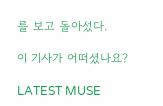를 보고 돌아섰다.

이 기사가 어떠셨나요?

LATEST MUSE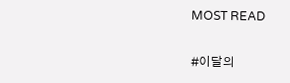MOST READ

#이달의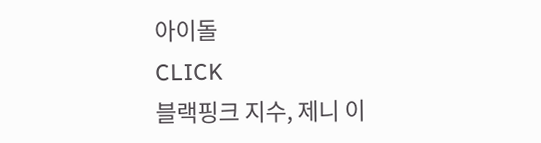아이돌
CLICK
블랙핑크 지수, 제니 이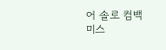어 솔로 컴백
미스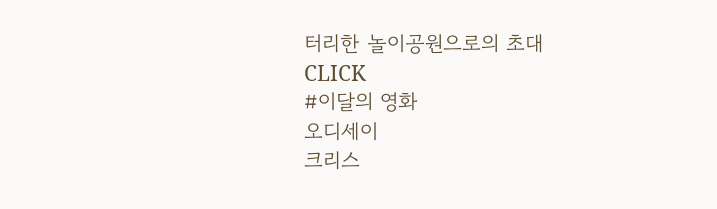터리한 놀이공원으로의 초대
CLICK
#이달의 영화
오디세이
크리스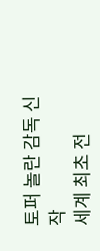토퍼 놀란 감독 신작
세계 최초 전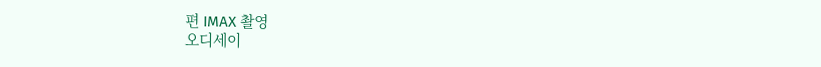편 IMAX 촬영
오디세이